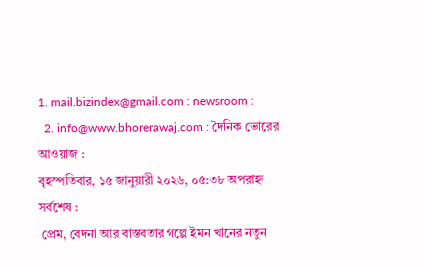1. mail.bizindex@gmail.com : newsroom :
  2. info@www.bhorerawaj.com : দৈনিক ভোরের আওয়াজ :
বৃহস্পতিবার, ১৫ জানুয়ারী ২০২৬, ০৫:৩৮ অপরাহ্ন
সর্বশেষ :
 প্রেম, বেদনা আর বাস্তবতার গল্পে ইমন খানের নতুন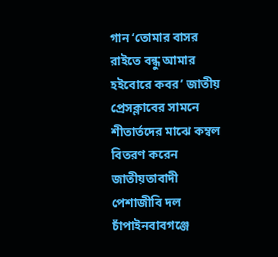গান ‘তোমার বাসর রাইতে বন্ধু আমার হইবোরে কবর’ জাতীয় প্রেসক্লাবের সামনে  শীতার্তদের মাঝে কম্বল বিতরণ করেন জাতীয়তাবাদী পেশাজীবি দল চাঁপাইনবাবগঞ্জে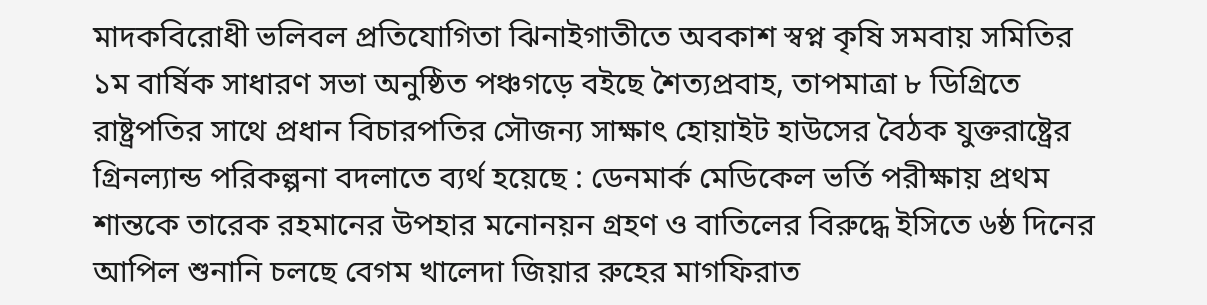মাদকবিরোধী ভলিবল প্রতিযোগিতা ঝিনাইগাতীতে অবকাশ স্বপ্ন কৃষি সমবায় সমিতির ১ম বার্ষিক সাধারণ সভা অনুষ্ঠিত পঞ্চগড়ে বইছে শৈত্যপ্রবাহ, তাপমাত্রা ৮ ডিগ্রিতে রাষ্ট্রপতির সাথে প্রধান বিচারপতির সৌজন্য সাক্ষাৎ হোয়াইট হাউসের বৈঠক যুক্তরাষ্ট্রের গ্রিনল্যান্ড পরিকল্পনা বদলাতে ব্যর্থ হয়েছে : ডেনমার্ক মেডিকেল ভর্তি পরীক্ষায় প্রথম শান্তকে তারেক রহমানের উপহার মনোনয়ন গ্রহণ ও বাতিলের বিরুদ্ধে ইসিতে ৬ষ্ঠ দিনের আপিল শুনানি চলছে বেগম খালেদা জিয়ার রুহের মাগফিরাত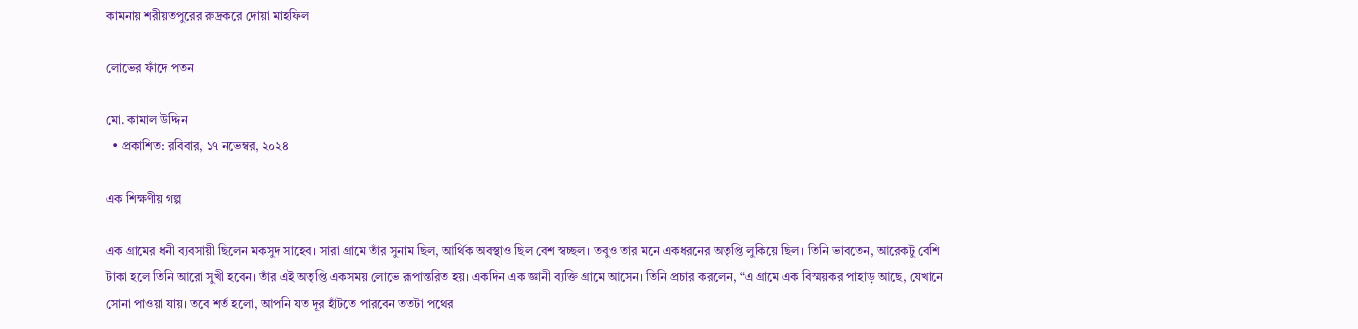কামনায় শরীয়তপুরের রুদ্রকরে দোয়া মাহফিল

লোভের ফাঁদে পতন

মো. কামাল উদ্দিন
  • প্রকাশিত: রবিবার, ১৭ নভেম্বর, ২০২৪

এক শিক্ষণীয় গল্প

এক গ্রামের ধনী ব্যবসায়ী ছিলেন মকসুদ সাহেব। সারা গ্রামে তাঁর সুনাম ছিল, আর্থিক অবস্থাও ছিল বেশ স্বচ্ছল। তবুও তার মনে একধরনের অতৃপ্তি লুকিয়ে ছিল। তিনি ভাবতেন, আরেকটু বেশি টাকা হলে তিনি আরো সুখী হবেন। তাঁর এই অতৃপ্তি একসময় লোভে রূপান্তরিত হয়। একদিন এক জ্ঞানী ব্যক্তি গ্রামে আসেন। তিনি প্রচার করলেন, “এ গ্রামে এক বিস্ময়কর পাহাড় আছে, যেখানে সোনা পাওয়া যায়। তবে শর্ত হলো, আপনি যত দূর হাঁটতে পারবেন ততটা পথের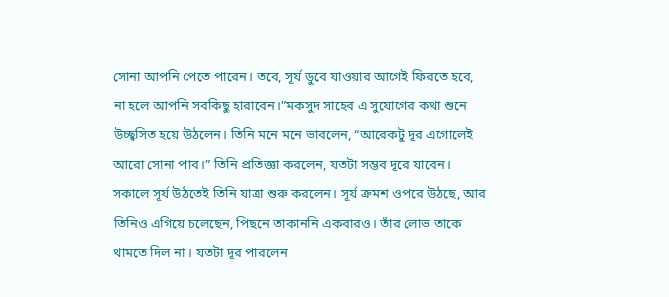সোনা আপনি পেতে পারেন। তবে, সূর্য ডুবে যাওয়ার আগেই ফিরতে হবে, না হলে আপনি সবকিছু হারাবেন।”মকসুদ সাহেব এ সুযোগের কথা শুনে উচ্ছ্বসিত হয়ে উঠলেন। তিনি মনে মনে ভাবলেন, “আরেকটু দূর এগোলেই আরো সোনা পাব।” তিনি প্রতিজ্ঞা করলেন, যতটা সম্ভব দূরে যাবেন।
সকালে সূর্য উঠতেই তিনি যাত্রা শুরু করলেন। সূর্য ক্রমশ ওপরে উঠছে, আর তিনিও এগিয়ে চলেছেন, পিছনে তাকাননি একবারও। তাঁর লোভ তাকে থামতে দিল না। যতটা দূর পারলেন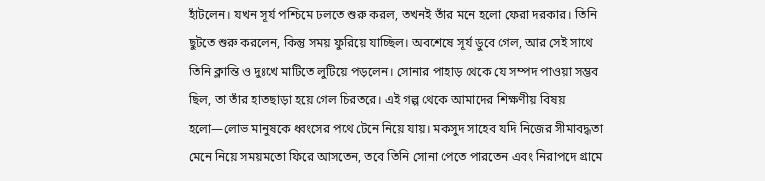হাঁটলেন। যখন সূর্য পশ্চিমে ঢলতে শুরু করল, তখনই তাঁর মনে হলো ফেরা দরকার। তিনি ছুটতে শুরু করলেন, কিন্তু সময় ফুরিয়ে যাচ্ছিল। অবশেষে সূর্য ডুবে গেল, আর সেই সাথে তিনি ক্লান্তি ও দুঃখে মাটিতে লুটিয়ে পড়লেন। সোনার পাহাড় থেকে যে সম্পদ পাওয়া সম্ভব ছিল, তা তাঁর হাতছাড়া হয়ে গেল চিরতরে। এই গল্প থেকে আমাদের শিক্ষণীয় বিষয় হলো—লোভ মানুষকে ধ্বংসের পথে টেনে নিয়ে যায়। মকসুদ সাহেব যদি নিজের সীমাবদ্ধতা মেনে নিয়ে সময়মতো ফিরে আসতেন, তবে তিনি সোনা পেতে পারতেন এবং নিরাপদে গ্রামে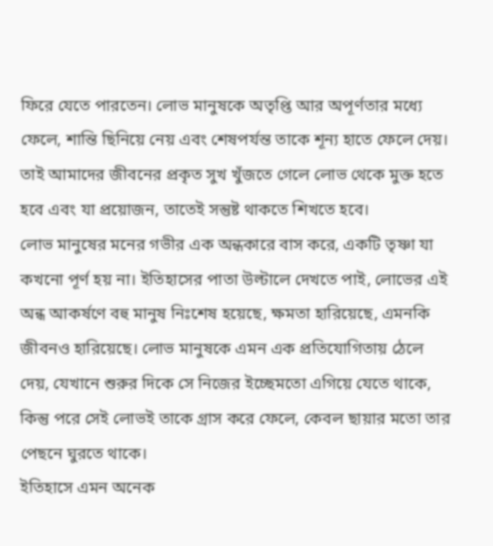ফিরে যেতে পারতেন। লোভ মানুষকে অতৃপ্তি আর অপূর্ণতার মধ্যে ফেলে, শান্তি ছিনিয়ে নেয় এবং শেষপর্যন্ত তাকে শূন্য হাতে ফেলে দেয়।
তাই আমাদের জীবনের প্রকৃত সুখ খুঁজতে গেলে লোভ থেকে মুক্ত হতে হবে এবং যা প্রয়োজন, তাতেই সন্তুষ্ট থাকতে শিখতে হবে।
লোভ মানুষের মনের গভীর এক অন্ধকারে বাস করে, একটি তৃষ্ণা যা কখনো পূর্ণ হয় না। ইতিহাসের পাতা উল্টালে দেখতে পাই, লোভের এই অন্ধ আকর্ষণে বহু মানুষ নিঃশেষ হয়েছে, ক্ষমতা হারিয়েছে, এমনকি জীবনও হারিয়েছে। লোভ মানুষকে এমন এক প্রতিযোগিতায় ঠেলে দেয়, যেখানে শুরুর দিকে সে নিজের ইচ্ছেমতো এগিয়ে যেতে থাকে, কিন্তু পরে সেই লোভই তাকে গ্রাস করে ফেলে, কেবল ছায়ার মতো তার পেছনে ঘুরতে থাকে।
ইতিহাসে এমন অনেক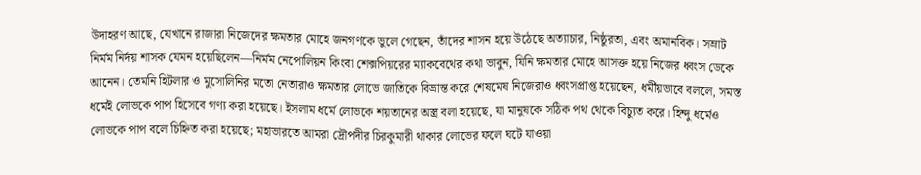উদাহরণ আছে, যেখানে রাজারা নিজেদের ক্ষমতার মোহে জনগণকে ভুলে গেছেন, তাঁদের শাসন হয়ে উঠেছে অত্যাচার, নিষ্ঠুরতা, এবং অমানবিক। সম্রাট নির্মম নির্দয় শাসক যেমন হয়েছিলেন—নির্মম নেপোলিয়ন কিংবা শেক্সপিয়রের ম্যাকবেথের কথা ভাবুন, যিনি ক্ষমতার মোহে আসক্ত হয়ে নিজের ধ্বংস ডেকে আনেন। তেমনি হিটলার ও মুসোলিনির মতো নেতারাও ক্ষমতার লোভে জাতিকে বিভ্রান্ত করে শেষমেষ নিজেরাও ধ্বংসপ্রাপ্ত হয়েছেন, ধর্মীয়ভাবে বললে, সমস্ত ধর্মেই লোভকে পাপ হিসেবে গণ্য করা হয়েছে। ইসলাম ধর্মে লোভকে শয়তানের অস্ত্র বলা হয়েছে, যা মানুষকে সঠিক পথ থেকে বিচ্যুত করে। হিন্দু ধর্মেও লোভকে পাপ বলে চিহ্নিত করা হয়েছে; মহাভারতে আমরা দ্রৌপদীর চিরকুমারী থাকার লোভের ফলে ঘটে যাওয়া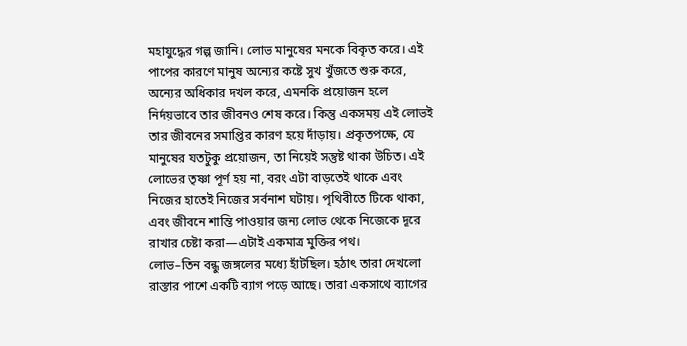মহাযুদ্ধের গল্প জানি। লোভ মানুষের মনকে বিকৃত করে। এই পাপের কারণে মানুষ অন্যের কষ্টে সুখ খুঁজতে শুরু করে, অন্যের অধিকার দখল করে, এমনকি প্রয়োজন হলে নির্দয়ভাবে তার জীবনও শেষ করে। কিন্তু একসময় এই লোভই তার জীবনের সমাপ্তির কারণ হয়ে দাঁড়ায়। প্রকৃতপক্ষে, যে মানুষের যতটুকু প্রয়োজন, তা নিয়েই সন্তুষ্ট থাকা উচিত। এই লোভের তৃষ্ণা পূর্ণ হয় না, বরং এটা বাড়তেই থাকে এবং নিজের হাতেই নিজের সর্বনাশ ঘটায়। পৃথিবীতে টিকে থাকা, এবং জীবনে শান্তি পাওয়ার জন্য লোভ থেকে নিজেকে দূরে রাখার চেষ্টা করা—এটাই একমাত্র মুক্তির পথ।
লোভ–তিন বন্ধু জঙ্গলের মধ্যে হাঁটছিল। হঠাৎ তারা দেখলো রাস্তার পাশে একটি ব্যাগ পড়ে আছে। তারা একসাথে ব্যাগের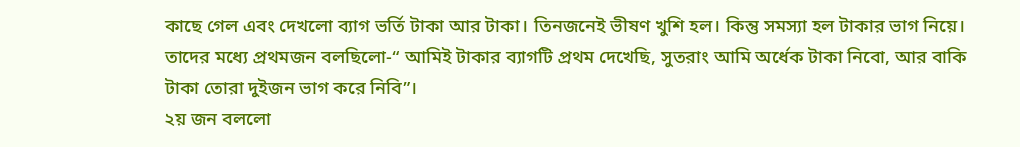কাছে গেল এবং দেখলো ব্যাগ ভর্তি টাকা আর টাকা। তিনজনেই ভীষণ খুশি হল। কিন্তু সমস্যা হল টাকার ভাগ নিয়ে। তাদের মধ্যে প্রথমজন বলছিলো-“ আমিই টাকার ব্যাগটি প্রথম দেখেছি, সুতরাং আমি অর্ধেক টাকা নিবো, আর বাকি টাকা তোরা দুইজন ভাগ করে নিবি”।
২য় জন বললো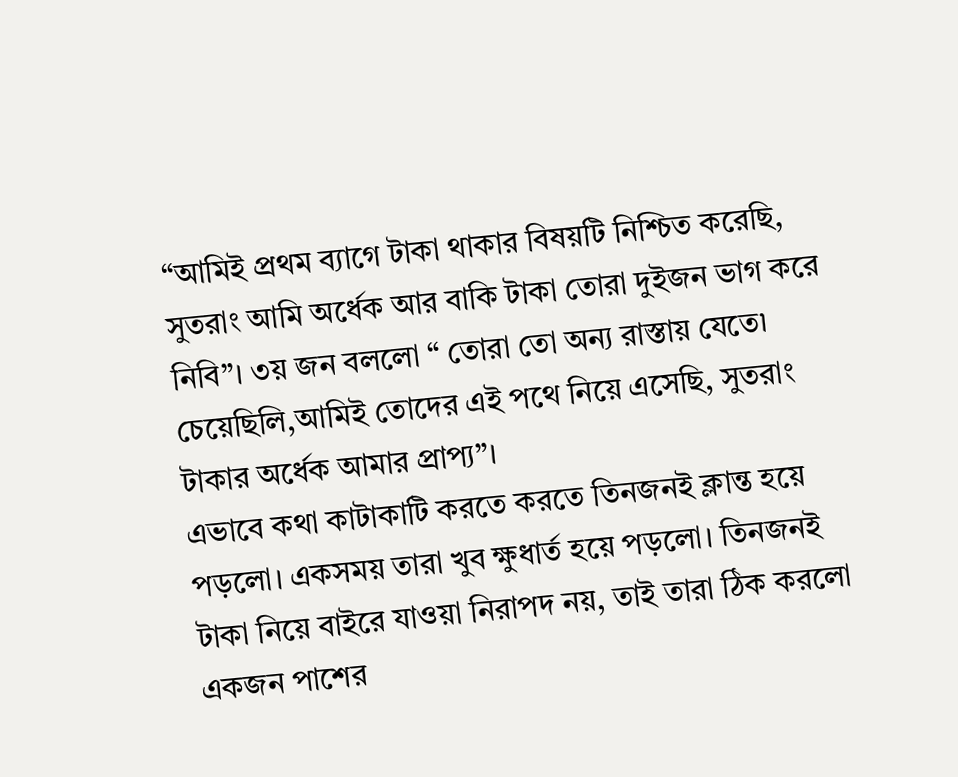“আমিই প্রথম ব্যাগে টাকা থাকার বিষয়টি নিশ্চিত করেছি, সুতরাং আমি অর্ধেক আর বাকি টাকা তোরা দুইজন ভাগ করে নিবি”। ৩য় জন বললো “ তোরা তো অন্য রাস্তায় যেতে৷ চেয়েছিলি,আমিই তোদের এই পথে নিয়ে এসেছি, সুতরাং টাকার অর্ধেক আমার প্রাপ্য”।
এভাবে কথা কাটাকাটি করতে করতে তিনজনই ক্লান্ত হয়ে পড়লো। একসময় তারা খুব ক্ষুধার্ত হয়ে পড়লো। তিনজনই টাকা নিয়ে বাইরে যাওয়া নিরাপদ নয়, তাই তারা ঠিক করলো একজন পাশের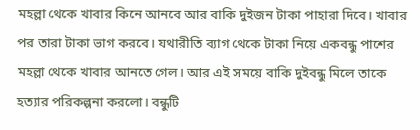মহল্লা থেকে খাবার কিনে আনবে আর বাকি দুইজন টাকা পাহারা দিবে। খাবার পর তারা টাকা ভাগ করবে। যথারীতি ব্যাগ থেকে টাকা নিয়ে একবন্ধু পাশের মহল্লা থেকে খাবার আনতে গেল। আর এই সময়ে বাকি দুইবন্ধু মিলে তাকে হত্যার পরিকল্পনা করলো। বন্ধুটি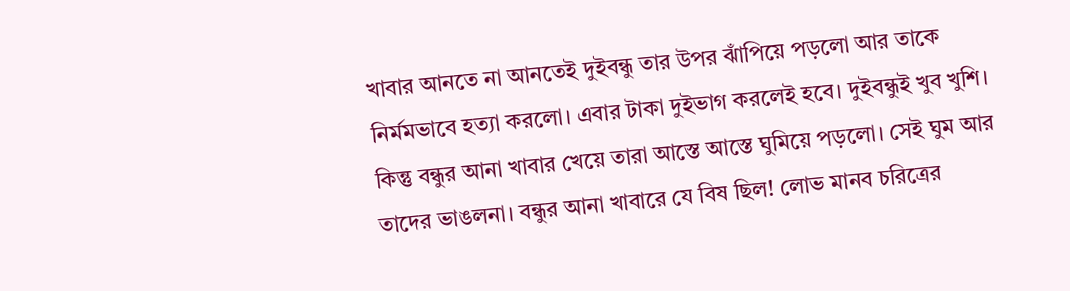খাবার আনতে না আনতেই দুইবন্ধু তার উপর ঝাঁপিয়ে পড়লো আর তাকে নির্মমভাবে হত্যা করলো। এবার টাকা দুইভাগ করলেই হবে। দুইবন্ধুই খুব খুশি। কিন্তু বন্ধুর আনা খাবার খেয়ে তারা আস্তে আস্তে ঘুমিয়ে পড়লো। সেই ঘুম আর তাদের ভাঙলনা। বন্ধুর আনা খাবারে যে বিষ ছিল! লোভ মানব চরিত্রের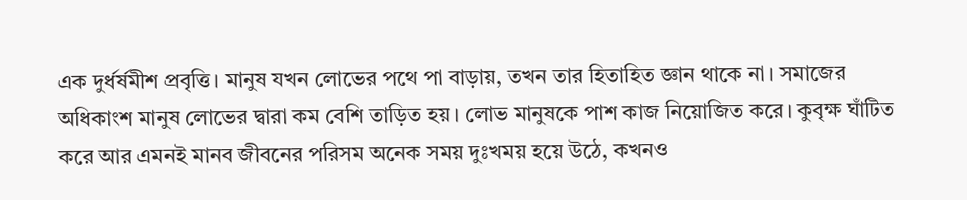এক দুর্ধর্ষমীশ প্রবৃত্তি। মানুষ যখন লোভের পথে পা বাড়ায়, তখন তার হিতাহিত জ্ঞান থাকে না। সমাজের অধিকাংশ মানুষ লোভের দ্বারা কম বেশি তাড়িত হয়। লোভ মানুষকে পাশ কাজ নিয়োজিত করে। কুবৃক্ষ ঘাঁটিত করে আর এমনই মানব জীবনের পরিসম অনেক সময় দুঃখময় হয়ে উঠে, কখনও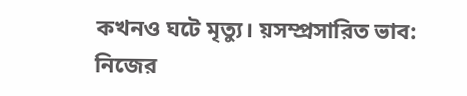কখনও ঘটে মৃত্যু। য়সম্প্রসারিত ভাব:
নিজের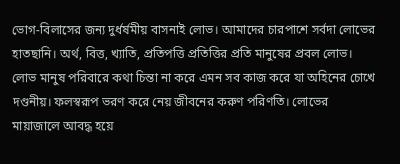ভোগ-বিলাসের জন্য দুর্ধর্ষমীয় বাসনাই লোভ। আমাদের চারপাশে সর্বদা লোভের হাতছানি। অর্থ, বিত্ত, খ্যাতি, প্রতিপত্তি প্রতিত্তির প্রতি মানুষের প্রবল লোভ। লোভ মানুষ পরিবারে কথা চিন্তা না করে এমন সব কাজ করে যা অহিনের চোখে দণ্ডনীয়। ফলস্বরূপ ভরণ করে নেয় জীবনের করুণ পরিণতি। লোভের মায়াজালে আবদ্ধ হয়ে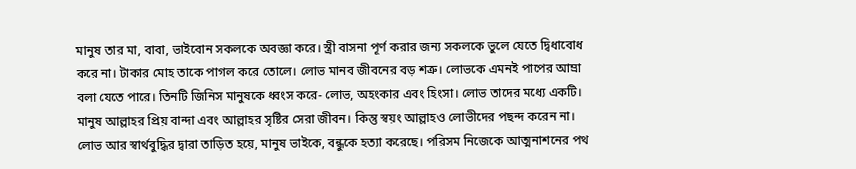মানুষ তার মা, বাবা, ভাইবোন সকলকে অবজ্ঞা করে। স্ত্রী বাসনা পূর্ণ করার জন্য সকলকে ভুলে যেতে দ্বিধাবোধ করে না। টাকার মোহ তাকে পাগল করে তোলে। লোভ মানব জীবনের বড় শত্রু। লোভকে এমনই পাপের আম্রা বলা যেতে পারে। তিনটি জিনিস মানুষকে ধ্বংস করে- লোভ, অহংকার এবং হিংসা। লোভ তাদের মধ্যে একটি। মানুষ আল্লাহর প্রিয় বান্দা এবং আল্লাহর সৃষ্টির সেরা জীবন। কিন্তু স্বয়ং আল্লাহও লোভীদের পছন্দ করেন না। লোভ আর স্বার্থবুদ্ধির দ্বারা তাড়িত হয়ে, মানুষ ভাইকে, বন্ধুকে হত্যা করেছে। পরিসম নিজেকে আত্মনাশনের পথ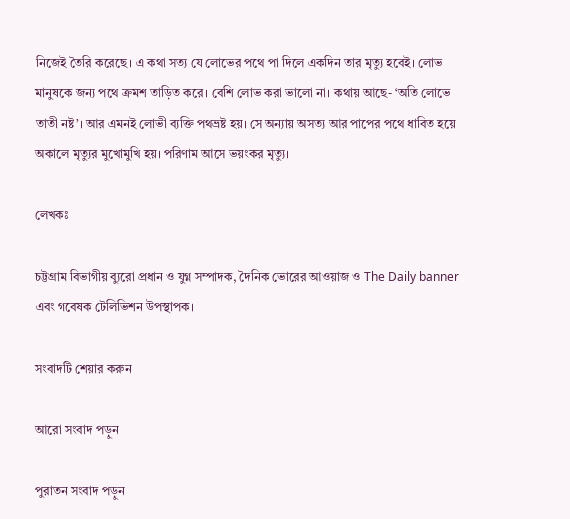নিজেই তৈরি করেছে। এ কথা সত্য যে লোভের পথে পা দিলে একদিন তার মৃত্যু হবেই। লোভ মানুষকে জন্য পথে ক্রমশ তাড়িত করে। বেশি লোভ করা ভালো না। কথায় আছে- ‘অতি লোভে তাতী নষ্ট’। আর এমনই লোভী ব্যক্তি পথভ্রষ্ট হয়। সে অন্যায় অসত্য আর পাপের পথে ধাবিত হয়ে অকালে মৃত্যুর মুখোমুখি হয়। পরিণাম আসে ভয়ংকর মৃত্যু।

লেখকঃ

চট্টগ্রাম বিভাগীয় ব্যুরো প্রধান ও যুগ্ন সম্পাদক, দৈনিক ভোরের আওয়াজ ও The Daily banner এবং গবেষক টেলিভিশন উপস্থাপক।

সংবাদটি শেয়ার করুন

আরো সংবাদ পড়ুন

পুরাতন সংবাদ পড়ুন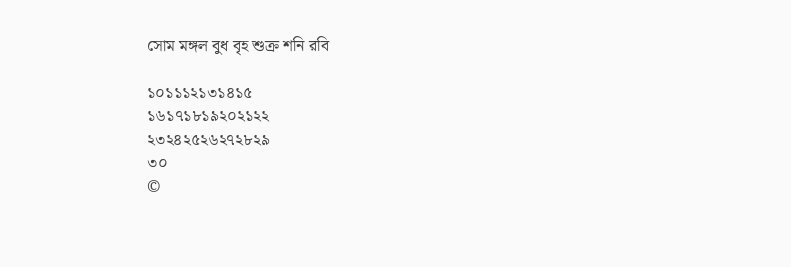সোম মঙ্গল বুধ বৃহ শুক্র শনি রবি

১০১১১২১৩১৪১৫
১৬১৭১৮১৯২০২১২২
২৩২৪২৫২৬২৭২৮২৯
৩০
©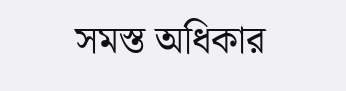সমস্ত অধিকার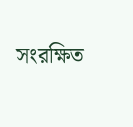সংরক্ষিত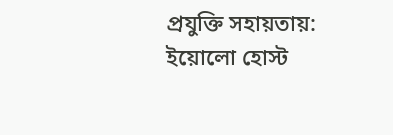প্রযুক্তি সহায়তায়: ইয়োলো হোস্ট